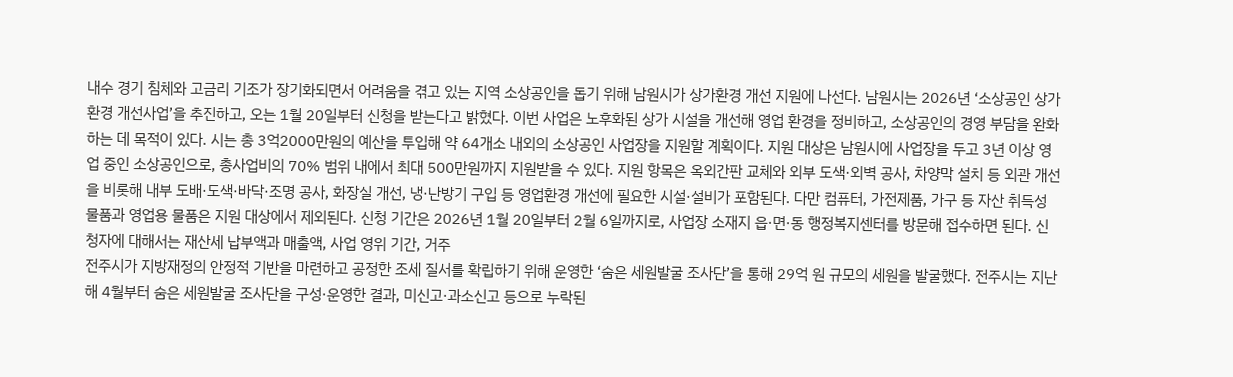내수 경기 침체와 고금리 기조가 장기화되면서 어려움을 겪고 있는 지역 소상공인을 돕기 위해 남원시가 상가환경 개선 지원에 나선다. 남원시는 2026년 ‘소상공인 상가환경 개선사업’을 추진하고, 오는 1월 20일부터 신청을 받는다고 밝혔다. 이번 사업은 노후화된 상가 시설을 개선해 영업 환경을 정비하고, 소상공인의 경영 부담을 완화하는 데 목적이 있다. 시는 총 3억2000만원의 예산을 투입해 약 64개소 내외의 소상공인 사업장을 지원할 계획이다. 지원 대상은 남원시에 사업장을 두고 3년 이상 영업 중인 소상공인으로, 총사업비의 70% 범위 내에서 최대 500만원까지 지원받을 수 있다. 지원 항목은 옥외간판 교체와 외부 도색·외벽 공사, 차양막 설치 등 외관 개선을 비롯해 내부 도배·도색·바닥·조명 공사, 화장실 개선, 냉·난방기 구입 등 영업환경 개선에 필요한 시설·설비가 포함된다. 다만 컴퓨터, 가전제품, 가구 등 자산 취득성 물품과 영업용 물품은 지원 대상에서 제외된다. 신청 기간은 2026년 1월 20일부터 2월 6일까지로, 사업장 소재지 읍·면·동 행정복지센터를 방문해 접수하면 된다. 신청자에 대해서는 재산세 납부액과 매출액, 사업 영위 기간, 거주
전주시가 지방재정의 안정적 기반을 마련하고 공정한 조세 질서를 확립하기 위해 운영한 ‘숨은 세원발굴 조사단’을 통해 29억 원 규모의 세원을 발굴했다. 전주시는 지난해 4월부터 숨은 세원발굴 조사단을 구성·운영한 결과, 미신고·과소신고 등으로 누락된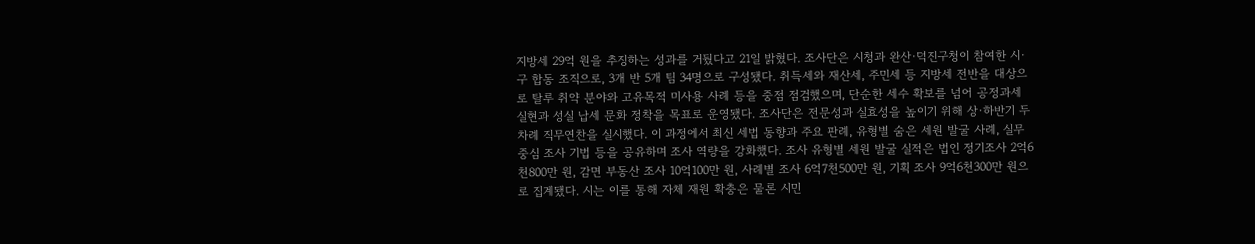지방세 29억 원을 추징하는 성과를 거뒀다고 21일 밝혔다. 조사단은 시청과 완산·덕진구청이 참여한 시·구 합동 조직으로, 3개 반 5개 팀 34명으로 구성됐다. 취득세와 재산세, 주민세 등 지방세 전반을 대상으로 탈루 취약 분야와 고유목적 미사용 사례 등을 중점 점검했으며, 단순한 세수 확보를 넘어 공정과세 실현과 성실 납세 문화 정착을 목표로 운영됐다. 조사단은 전문성과 실효성을 높이기 위해 상·하반기 두 차례 직무연찬을 실시했다. 이 과정에서 최신 세법 동향과 주요 판례, 유형별 숨은 세원 발굴 사례, 실무 중심 조사 기법 등을 공유하며 조사 역량을 강화했다. 조사 유형별 세원 발굴 실적은 법인 정기조사 2억6천800만 원, 감면 부동산 조사 10억100만 원, 사례별 조사 6억7천500만 원, 기획 조사 9억6천300만 원으로 집계됐다. 시는 이를 통해 자체 재원 확충은 물론 시민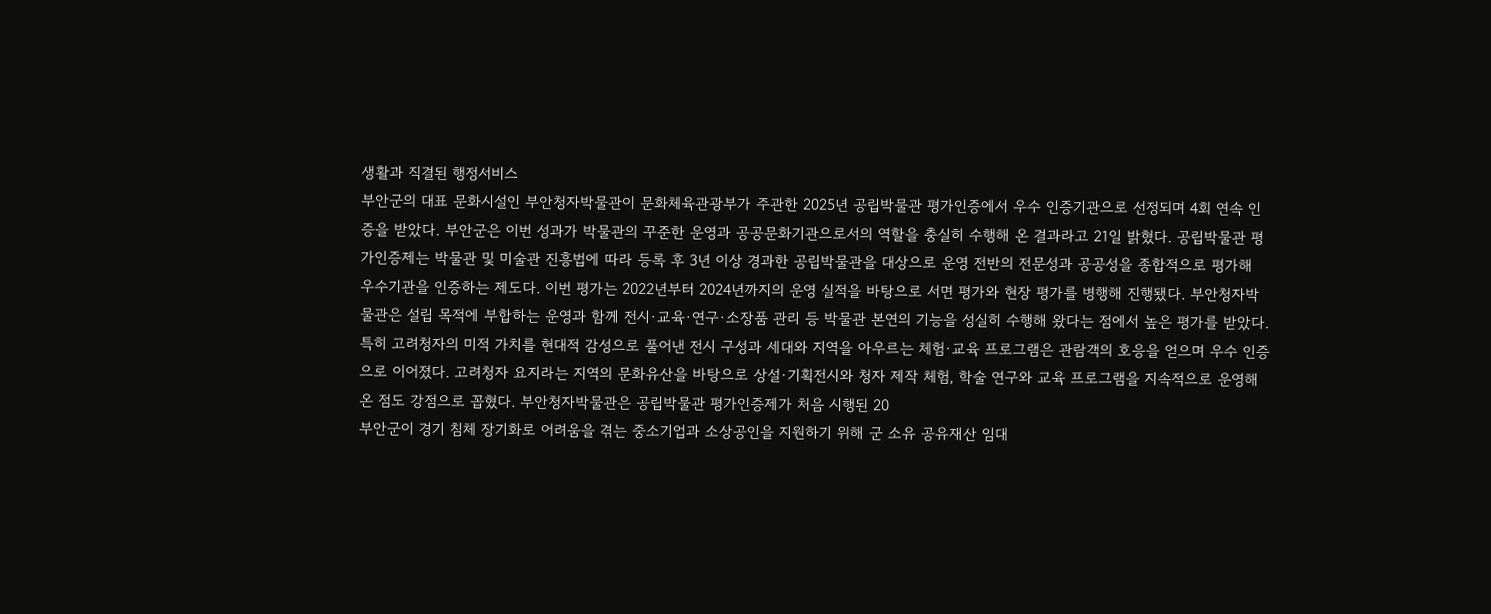생활과 직결된 행정서비스
부안군의 대표 문화시설인 부안청자박물관이 문화체육관광부가 주관한 2025년 공립박물관 평가인증에서 우수 인증기관으로 선정되며 4회 연속 인증을 받았다. 부안군은 이번 성과가 박물관의 꾸준한 운영과 공공문화기관으로서의 역할을 충실히 수행해 온 결과라고 21일 밝혔다. 공립박물관 평가인증제는 박물관 및 미술관 진흥법에 따라 등록 후 3년 이상 경과한 공립박물관을 대상으로 운영 전반의 전문성과 공공성을 종합적으로 평가해 우수기관을 인증하는 제도다. 이번 평가는 2022년부터 2024년까지의 운영 실적을 바탕으로 서면 평가와 현장 평가를 병행해 진행됐다. 부안청자박물관은 설립 목적에 부합하는 운영과 함께 전시·교육·연구·소장품 관리 등 박물관 본연의 기능을 성실히 수행해 왔다는 점에서 높은 평가를 받았다. 특히 고려청자의 미적 가치를 현대적 감성으로 풀어낸 전시 구성과 세대와 지역을 아우르는 체험·교육 프로그램은 관람객의 호응을 얻으며 우수 인증으로 이어졌다. 고려청자 요지라는 지역의 문화유산을 바탕으로 상설·기획전시와 청자 제작 체험, 학술 연구와 교육 프로그램을 지속적으로 운영해 온 점도 강점으로 꼽혔다. 부안청자박물관은 공립박물관 평가인증제가 처음 시행된 20
부안군이 경기 침체 장기화로 어려움을 겪는 중소기업과 소상공인을 지원하기 위해 군 소유 공유재산 임대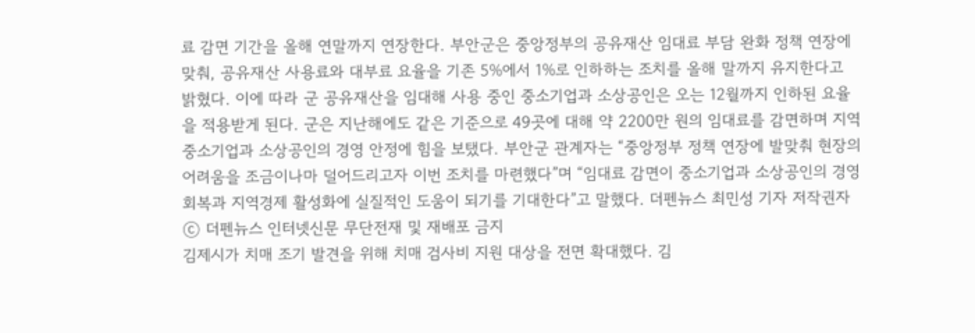료 감면 기간을 올해 연말까지 연장한다. 부안군은 중앙정부의 공유재산 임대료 부담 완화 정책 연장에 맞춰, 공유재산 사용료와 대부료 요율을 기존 5%에서 1%로 인하하는 조치를 올해 말까지 유지한다고 밝혔다. 이에 따라 군 공유재산을 임대해 사용 중인 중소기업과 소상공인은 오는 12월까지 인하된 요율을 적용받게 된다. 군은 지난해에도 같은 기준으로 49곳에 대해 약 2200만 원의 임대료를 감면하며 지역 중소기업과 소상공인의 경영 안정에 힘을 보탰다. 부안군 관계자는 “중앙정부 정책 연장에 발맞춰 현장의 어려움을 조금이나마 덜어드리고자 이번 조치를 마련했다”며 “임대료 감면이 중소기업과 소상공인의 경영 회복과 지역경제 활성화에 실질적인 도움이 되기를 기대한다”고 말했다. 더펜뉴스 최민성 기자 저작권자 ⓒ 더펜뉴스 인터넷신문 무단전재 및 재배포 금지
김제시가 치매 조기 발견을 위해 치매 검사비 지원 대상을 전면 확대했다. 김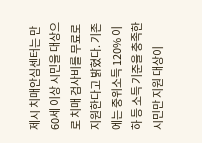제시 치매안심센터는 만 60세 이상 시민을 대상으로 치매 검사비를 무료로 지원한다고 밝혔다. 기존에는 중위소득 120% 이하 등 소득 기준을 충족한 시민만 지원 대상이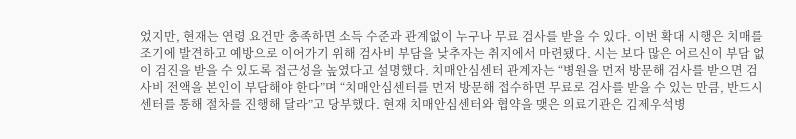었지만, 현재는 연령 요건만 충족하면 소득 수준과 관계없이 누구나 무료 검사를 받을 수 있다. 이번 확대 시행은 치매를 조기에 발견하고 예방으로 이어가기 위해 검사비 부담을 낮추자는 취지에서 마련됐다. 시는 보다 많은 어르신이 부담 없이 검진을 받을 수 있도록 접근성을 높였다고 설명했다. 치매안심센터 관계자는 “병원을 먼저 방문해 검사를 받으면 검사비 전액을 본인이 부담해야 한다”며 “치매안심센터를 먼저 방문해 접수하면 무료로 검사를 받을 수 있는 만큼, 반드시 센터를 통해 절차를 진행해 달라”고 당부했다. 현재 치매안심센터와 협약을 맺은 의료기관은 김제우석병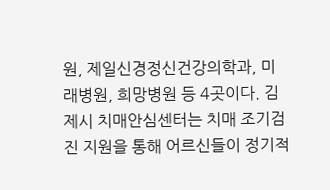원, 제일신경정신건강의학과, 미래병원, 희망병원 등 4곳이다. 김제시 치매안심센터는 치매 조기검진 지원을 통해 어르신들이 정기적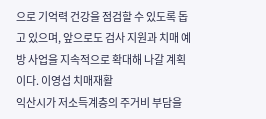으로 기억력 건강을 점검할 수 있도록 돕고 있으며, 앞으로도 검사 지원과 치매 예방 사업을 지속적으로 확대해 나갈 계획이다. 이영섭 치매재활
익산시가 저소득계층의 주거비 부담을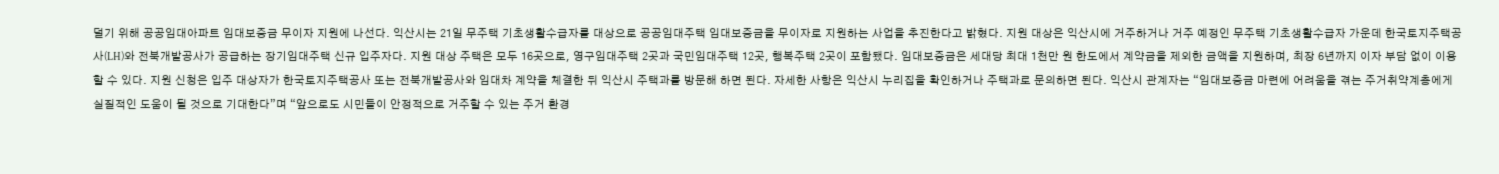덜기 위해 공공임대아파트 임대보증금 무이자 지원에 나선다. 익산시는 21일 무주택 기초생활수급자를 대상으로 공공임대주택 임대보증금을 무이자로 지원하는 사업을 추진한다고 밝혔다. 지원 대상은 익산시에 거주하거나 거주 예정인 무주택 기초생활수급자 가운데 한국토지주택공사(LH)와 전북개발공사가 공급하는 장기임대주택 신규 입주자다. 지원 대상 주택은 모두 16곳으로, 영구임대주택 2곳과 국민임대주택 12곳, 행복주택 2곳이 포함됐다. 임대보증금은 세대당 최대 1천만 원 한도에서 계약금을 제외한 금액을 지원하며, 최장 6년까지 이자 부담 없이 이용할 수 있다. 지원 신청은 입주 대상자가 한국토지주택공사 또는 전북개발공사와 임대차 계약을 체결한 뒤 익산시 주택과를 방문해 하면 된다. 자세한 사항은 익산시 누리집을 확인하거나 주택과로 문의하면 된다. 익산시 관계자는 “임대보증금 마련에 어려움을 겪는 주거취약계층에게 실질적인 도움이 될 것으로 기대한다”며 “앞으로도 시민들이 안정적으로 거주할 수 있는 주거 환경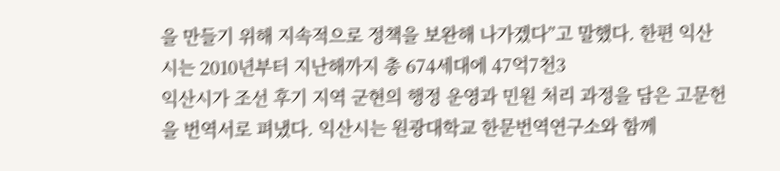을 만들기 위해 지속적으로 정책을 보완해 나가겠다”고 말했다. 한편 익산시는 2010년부터 지난해까지 총 674세대에 47억7천3
익산시가 조선 후기 지역 군현의 행정 운영과 민원 처리 과정을 담은 고문헌을 번역서로 펴냈다. 익산시는 원광대학교 한문번역연구소와 함께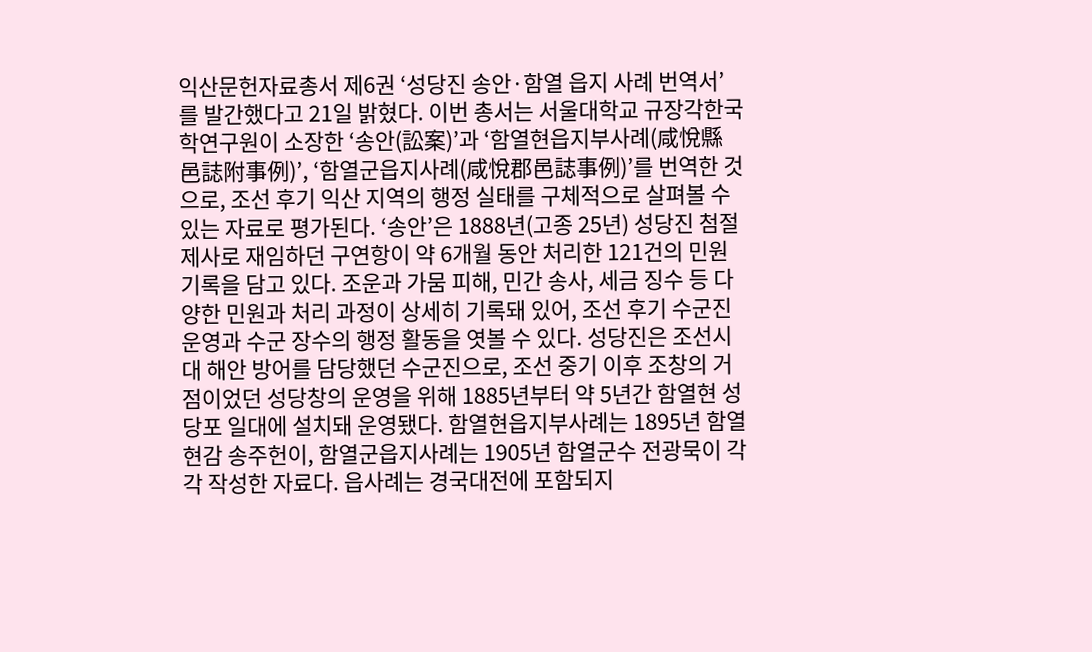익산문헌자료총서 제6권 ‘성당진 송안·함열 읍지 사례 번역서’를 발간했다고 21일 밝혔다. 이번 총서는 서울대학교 규장각한국학연구원이 소장한 ‘송안(訟案)’과 ‘함열현읍지부사례(咸悅縣邑誌附事例)’, ‘함열군읍지사례(咸悅郡邑誌事例)’를 번역한 것으로, 조선 후기 익산 지역의 행정 실태를 구체적으로 살펴볼 수 있는 자료로 평가된다. ‘송안’은 1888년(고종 25년) 성당진 첨절제사로 재임하던 구연항이 약 6개월 동안 처리한 121건의 민원 기록을 담고 있다. 조운과 가뭄 피해, 민간 송사, 세금 징수 등 다양한 민원과 처리 과정이 상세히 기록돼 있어, 조선 후기 수군진 운영과 수군 장수의 행정 활동을 엿볼 수 있다. 성당진은 조선시대 해안 방어를 담당했던 수군진으로, 조선 중기 이후 조창의 거점이었던 성당창의 운영을 위해 1885년부터 약 5년간 함열현 성당포 일대에 설치돼 운영됐다. 함열현읍지부사례는 1895년 함열현감 송주헌이, 함열군읍지사례는 1905년 함열군수 전광묵이 각각 작성한 자료다. 읍사례는 경국대전에 포함되지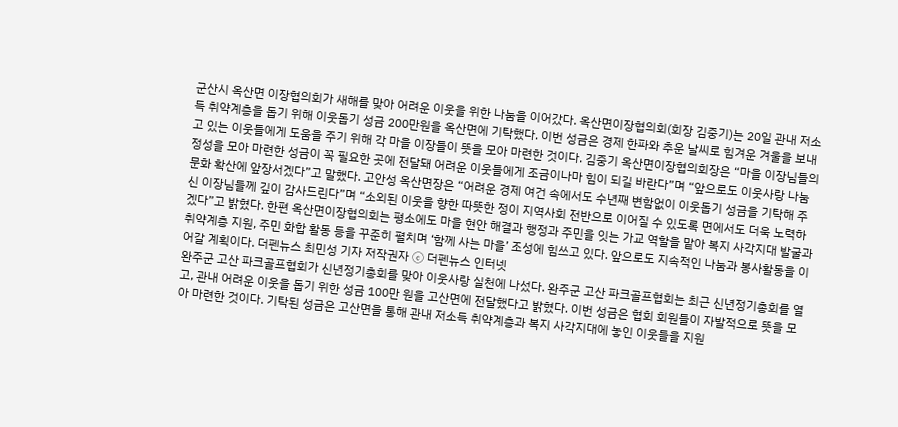군산시 옥산면 이장협의회가 새해를 맞아 어려운 이웃을 위한 나눔을 이어갔다. 옥산면이장협의회(회장 김중기)는 20일 관내 저소득 취약계층을 돕기 위해 이웃돕기 성금 200만원을 옥산면에 기탁했다. 이번 성금은 경제 한파와 추운 날씨로 힘겨운 겨울을 보내고 있는 이웃들에게 도움을 주기 위해 각 마을 이장들이 뜻을 모아 마련한 것이다. 김중기 옥산면이장협의회장은 “마을 이장님들의 정성을 모아 마련한 성금이 꼭 필요한 곳에 전달돼 어려운 이웃들에게 조금이나마 힘이 되길 바란다”며 “앞으로도 이웃사랑 나눔 문화 확산에 앞장서겠다”고 말했다. 고안성 옥산면장은 “어려운 경제 여건 속에서도 수년째 변함없이 이웃돕기 성금을 기탁해 주신 이장님들께 깊이 감사드린다”며 “소외된 이웃을 향한 따뜻한 정이 지역사회 전반으로 이어질 수 있도록 면에서도 더욱 노력하겠다”고 밝혔다. 한편 옥산면이장협의회는 평소에도 마을 현안 해결과 행정과 주민을 잇는 가교 역할을 맡아 복지 사각지대 발굴과 취약계층 지원, 주민 화합 활동 등을 꾸준히 펼치며 ‘함께 사는 마을’ 조성에 힘쓰고 있다. 앞으로도 지속적인 나눔과 봉사활동을 이어갈 계획이다. 더펜뉴스 최민성 기자 저작권자 ⓒ 더펜뉴스 인터넷
완주군 고산 파크골프협회가 신년정기총회를 맞아 이웃사랑 실천에 나섰다. 완주군 고산 파크골프협회는 최근 신년정기총회를 열고, 관내 어려운 이웃을 돕기 위한 성금 100만 원을 고산면에 전달했다고 밝혔다. 이번 성금은 협회 회원들이 자발적으로 뜻을 모아 마련한 것이다. 기탁된 성금은 고산면을 통해 관내 저소득 취약계층과 복지 사각지대에 놓인 이웃들을 지원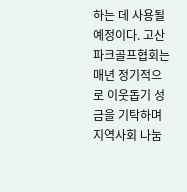하는 데 사용될 예정이다. 고산 파크골프협회는 매년 정기적으로 이웃돕기 성금을 기탁하며 지역사회 나눔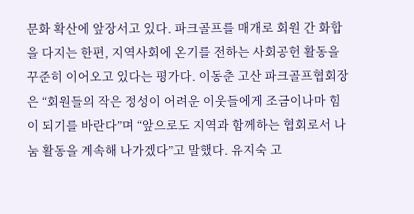문화 확산에 앞장서고 있다. 파크골프를 매개로 회원 간 화합을 다지는 한편, 지역사회에 온기를 전하는 사회공헌 활동을 꾸준히 이어오고 있다는 평가다. 이동춘 고산 파크골프협회장은 “회원들의 작은 정성이 어려운 이웃들에게 조금이나마 힘이 되기를 바란다”며 “앞으로도 지역과 함께하는 협회로서 나눔 활동을 계속해 나가겠다”고 말했다. 유지숙 고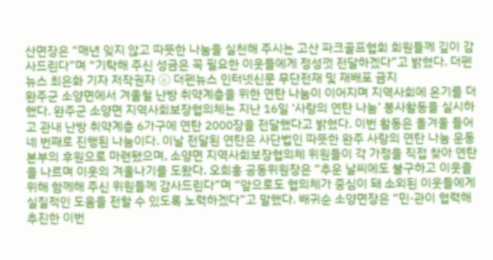산면장은 “매년 잊지 않고 따뜻한 나눔을 실천해 주시는 고산 파크골프협회 회원들께 깊이 감사드린다”며 “기탁해 주신 성금은 꼭 필요한 이웃들에게 정성껏 전달하겠다”고 밝혔다. 더펜뉴스 최은화 기자 저작권자 ⓒ 더펜뉴스 인터넷신문 무단전재 및 재배포 금지
완주군 소양면에서 겨울철 난방 취약계층을 위한 연탄 나눔이 이어지며 지역사회에 온기를 더했다. 완주군 소양면 지역사회보장협의체는 지난 16일 ‘사랑의 연탄 나눔’ 봉사활동을 실시하고 관내 난방 취약계층 6가구에 연탄 2000장을 전달했다고 밝혔다. 이번 활동은 올겨울 들어 네 번째로 진행된 나눔이다. 이날 전달된 연탄은 사단법인 따뜻한 완주 사랑의 연탄 나눔 운동본부의 후원으로 마련됐으며, 소양면 지역사회보장협의체 위원들이 각 가정을 직접 찾아 연탄을 나르며 이웃의 겨울나기를 도왔다. 오희홍 공동위원장은 “추운 날씨에도 불구하고 이웃을 위해 함께해 주신 위원들께 감사드린다”며 “앞으로도 협의체가 중심이 돼 소외된 이웃들에게 실질적인 도움을 전할 수 있도록 노력하겠다”고 말했다. 배귀순 소양면장은 “민·관이 협력해 추진한 이번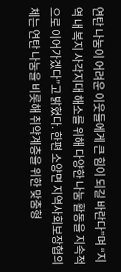연탄 나눔이 어려운 이웃들에게 큰 힘이 되길 바란다”며 “지역 내 복지 사각지대 해소를 위해 다양한 나눔 활동을 지속적으로 이어가겠다”고 밝혔다. 한편 소양면 지역사회보장협의체는 연탄 나눔을 비롯해 취약계층을 위한 맞춤형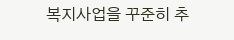복지사업을 꾸준히 추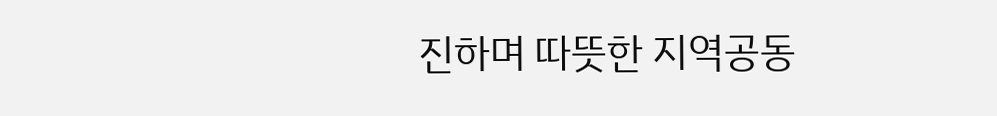진하며 따뜻한 지역공동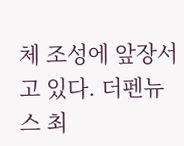체 조성에 앞장서고 있다. 더펜뉴스 최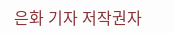은화 기자 저작권자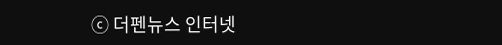ⓒ 더펜뉴스 인터넷